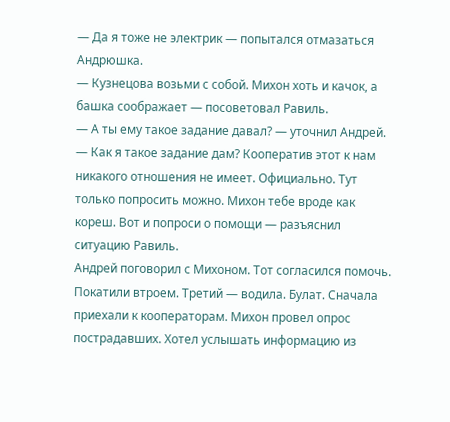— Да я тоже не электрик — попытался отмазаться Андрюшка.
— Кузнецова возьми с собой. Михон хоть и качок, а башка соображает — посоветовал Равиль.
— А ты ему такое задание давал? — уточнил Андрей.
— Как я такое задание дам? Кооператив этот к нам никакого отношения не имеет. Официально. Тут только попросить можно. Михон тебе вроде как кореш. Вот и попроси о помощи — разъяснил ситуацию Равиль.
Андрей поговорил с Михоном. Тот согласился помочь.
Покатили втроем. Третий — водила. Булат. Сначала приехали к кооператорам. Михон провел опрос пострадавших. Хотел услышать информацию из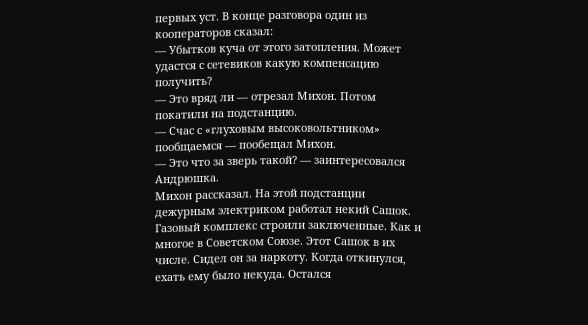первых уст. В конце разговора один из кооператоров сказал:
— Убытков куча от этого затопления. Может удастся с сетевиков какую компенсацию получить?
— Это вряд ли — отрезал Михон. Потом покатили на подстанцию.
— Счас с «глуховым высоковольтником» пообщаемся — пообещал Михон.
— Это что за зверь такой? — заинтересовался Андрюшка.
Михон рассказал. На этой подстанции дежурным электриком работал некий Сашок. Газовый комплекс строили заключенные. Как и многое в Советском Союзе. Этот Сашок в их числе. Сидел он за наркоту. Когда откинулся, ехать ему было некуда. Остался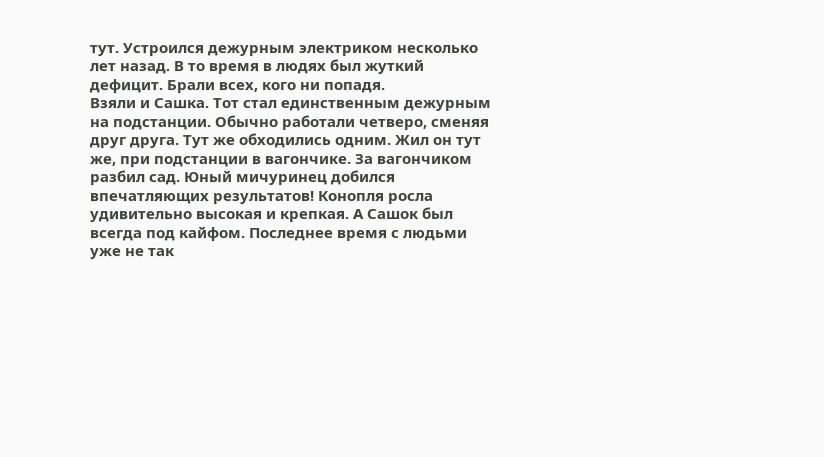тут. Устроился дежурным электриком несколько лет назад. В то время в людях был жуткий дефицит. Брали всех, кого ни попадя.
Взяли и Сашка. Тот стал единственным дежурным на подстанции. Обычно работали четверо, сменяя друг друга. Тут же обходились одним. Жил он тут же, при подстанции в вагончике. За вагончиком разбил сад. Юный мичуринец добился впечатляющих результатов! Конопля росла удивительно высокая и крепкая. А Сашок был всегда под кайфом. Последнее время с людьми уже не так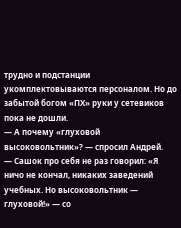трудно и подстанции укомплектовываются персоналом. Но до забытой богом «ПХ» руки у сетевиков пока не дошли.
— А почему «глуховой высоковольтник»? — спросил Андрей.
— Сашок про себя не раз говорил: «Я ничо не кончал, никаких заведений учебных. Но высоковольтник — глуховой!» — со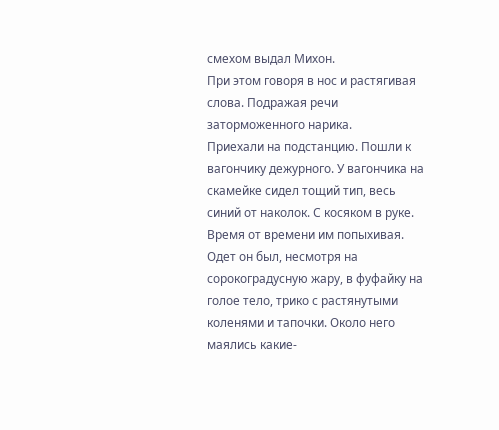смехом выдал Михон.
При этом говоря в нос и растягивая слова. Подражая речи заторможенного нарика.
Приехали на подстанцию. Пошли к вагончику дежурного. У вагончика на скамейке сидел тощий тип, весь синий от наколок. С косяком в руке. Время от времени им попыхивая. Одет он был, несмотря на сорокоградусную жару, в фуфайку на голое тело, трико с растянутыми коленями и тапочки. Около него маялись какие-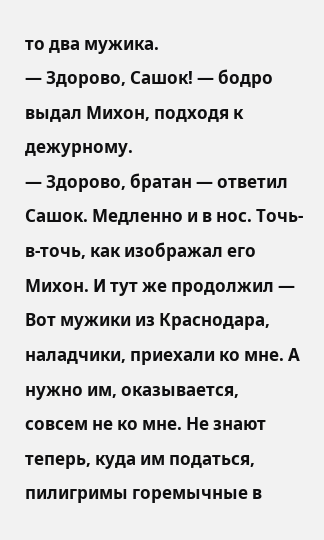то два мужика.
— Здорово, Сашок! — бодро выдал Михон, подходя к дежурному.
— Здорово, братан — ответил Сашок. Медленно и в нос. Точь-в-точь, как изображал его Михон. И тут же продолжил — Вот мужики из Краснодара, наладчики, приехали ко мне. А нужно им, оказывается, совсем не ко мне. Не знают теперь, куда им податься, пилигримы горемычные в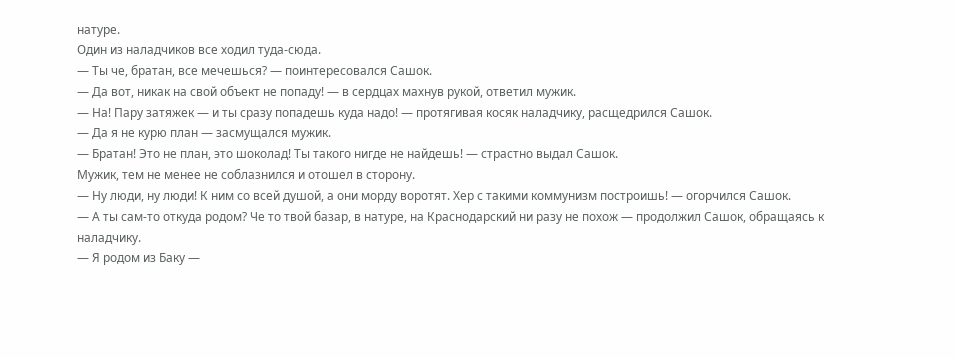натуре.
Один из наладчиков все ходил туда-сюда.
— Ты че, братан, все мечешься? — поинтересовался Сашок.
— Да вот, никак на свой объект не попаду! — в сердцах махнув рукой, ответил мужик.
— На! Пару затяжек — и ты сразу попадешь куда надо! — протягивая косяк наладчику, расщедрился Сашок.
— Да я не курю план — засмущался мужик.
— Братан! Это не план, это шоколад! Ты такого нигде не найдешь! — страстно выдал Сашок.
Мужик, тем не менее не соблазнился и отошел в сторону.
— Ну люди, ну люди! К ним со всей душой, а они морду воротят. Хер с такими коммунизм построишь! — огорчился Сашок.
— А ты сам-то откуда родом? Че то твой базар, в натуре, на Краснодарский ни разу не похож — продолжил Сашок, обращаясь к наладчику.
— Я родом из Баку —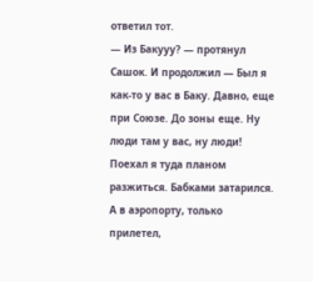ответил тот.
— Из Бакууу? — протянул Сашок. И продолжил — Был я как-то у вас в Баку. Давно, еще при Союзе. До зоны еще. Ну люди там у вас, ну люди! Поехал я туда планом разжиться. Бабками затарился. А в аэропорту, только прилетел,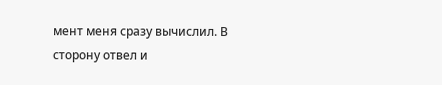мент меня сразу вычислил. В сторону отвел и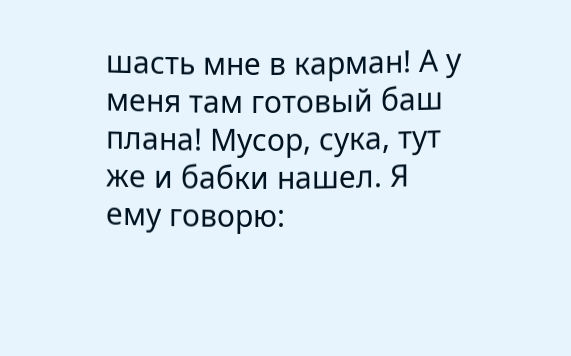шасть мне в карман! А у меня там готовый баш плана! Мусор, сука, тут же и бабки нашел. Я ему говорю: